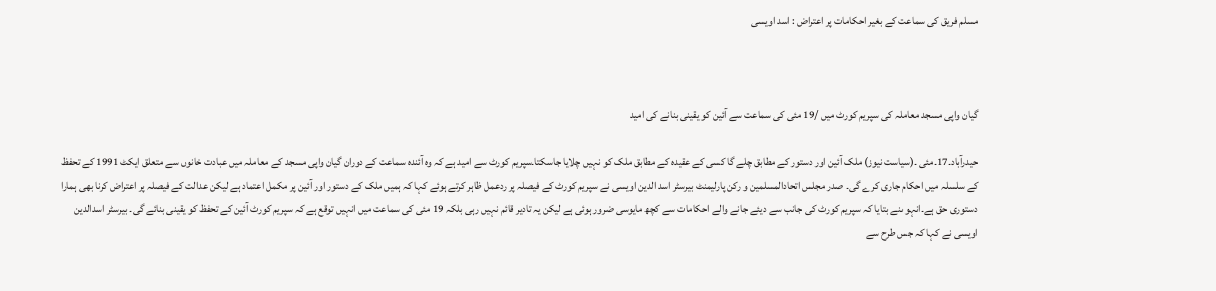مسلم فریق کی سماعت کے بغیر احکامات پر اعتراض : اسد اویسی



گیان واپی مسجد معاملہ کی سپریم کورٹ میں /19 مئی کی سماعت سے آئین کو یقینی بنانے کی امید

حیدرآباد۔17۔مئی ۔(سیاست نیوز) ملک آئین اور دستور کے مطابق چلے گا کسی کے عقیدہ کے مطابق ملک کو نہیں چلایا جاسکتا۔سپریم کورٹ سے امید ہے کہ وہ آئندہ سماعت کے دوران گیان واپی مسجد کے معاملہ میں عبادت خانوں سے متعلق ایکٹ 1991 کے تحفظ کے سلسلہ میں احکام جاری کرے گی۔ صدر مجلس اتحادالمسلمین و رکن پارلیمنٹ بیرسٹر اسد الدین اویسی نے سپریم کورٹ کے فیصلہ پر ردعمل ظاہر کرتے ہوئے کہا کہ ہمیں ملک کے دستور اور آئین پر مکمل اعتماد ہے لیکن عدالت کے فیصلہ پر اعتراض کرنا بھی ہمارا دستوری حق ہے۔انہو ںنے بتایا کہ سپریم کورٹ کی جانب سے دیئے جانے والے احکامات سے کچھ مایوسی ضرور ہوئی ہے لیکن یہ تادیر قائم نہیں رہی بلکہ 19 مئی کی سماعت میں انہیں توقع ہے کہ سپریم کورٹ آئین کے تحفظ کو یقینی بنائے گی۔ بیرسٹر اسدالدین اویسی نے کہا کہ جس طرح سے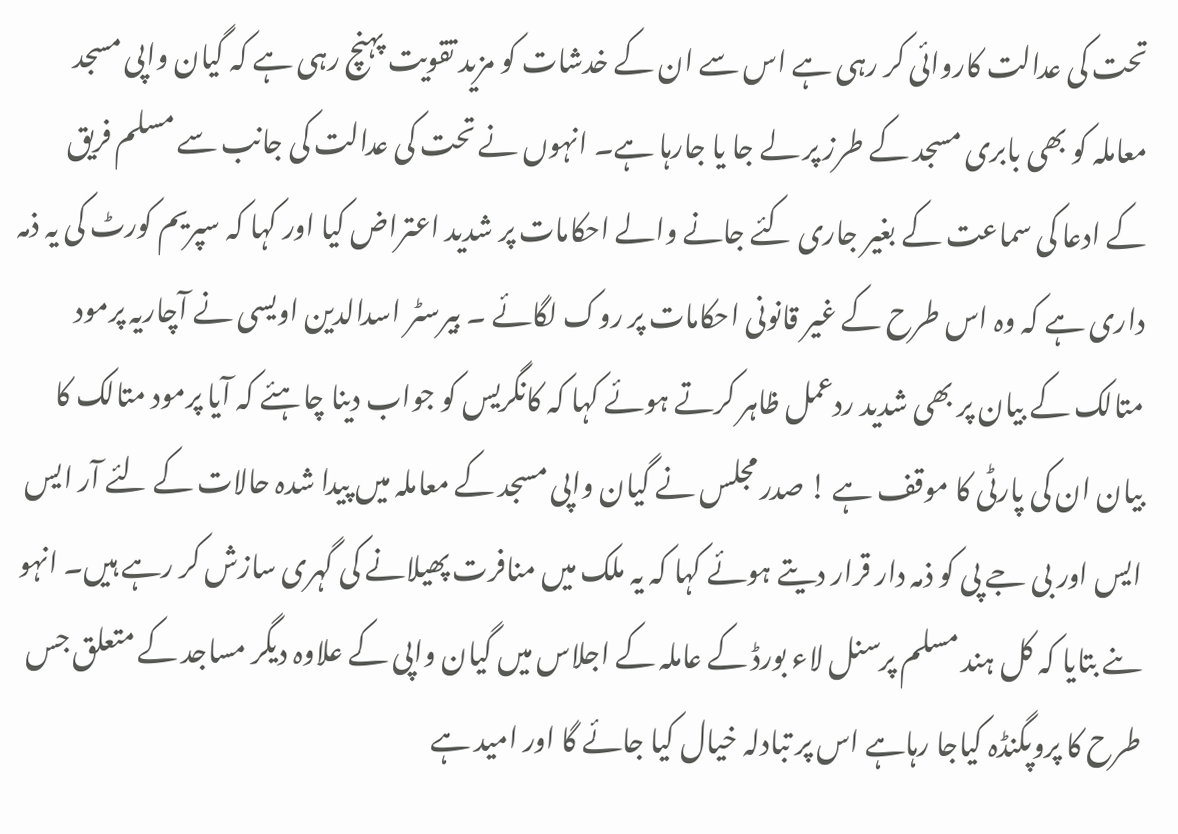تحت کی عدالت کاروائی کر رہی ہے اس سے ان کے خدشات کو مزید تقویت پہنچ رہی ہے کہ گیان واپی مسجد معاملہ کو بھی بابری مسجد کے طرز پر لے جا یا جارہا ہے۔ انہوں نے تحت کی عدالت کی جانب سے مسلم فریق کے ادعا کی سماعت کے بغیر جاری کئے جانے والے احکامات پر شدید اعتراض کیا اور کہا کہ سپریم کورٹ کی یہ ذمہ داری ہے کہ وہ اس طرح کے غیر قانونی احکامات پر روک لگائے ۔ بیرسٹر اسدالدین اویسی نے آچاریہ پرمود متالک کے بیان پر بھی شدید ردعمل ظاہر کرتے ہوئے کہا کہ کانگریس کو جواب دینا چاہئے کہ آیا پرمود متالک کا بیان ان کی پارٹی کا موقف ہے ! صدر مجلس نے گیان واپی مسجد کے معاملہ میں پیدا شدہ حالات کے لئے آر ایس ایس اور بی جے پی کو ذمہ دار قرار دیتے ہوئے کہا کہ یہ ملک میں منافرت پھیلانے کی گہری سازش کر رہے ہیں۔ انہو ںنے بتایا کہ کل ہند مسلم پرسنل لاء بورڈ کے عاملہ کے اجلاس میں گیان واپی کے علاوہ دیگر مساجد کے متعلق جس طرح کا پروپگنڈہ کیاجا رہاہے اس پر تبادلہ خیال کیا جائے گا اور امید ہے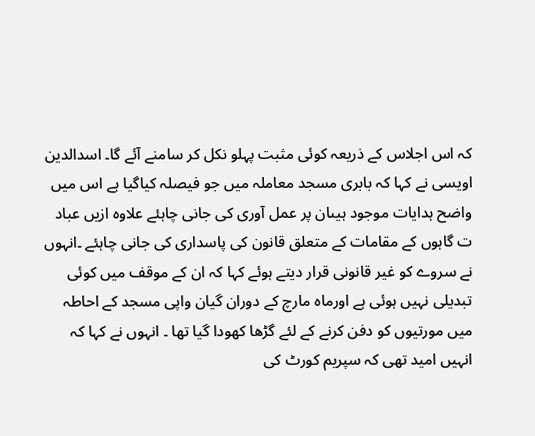کہ اس اجلاس کے ذریعہ کوئی مثبت پہلو نکل کر سامنے آئے گا۔ اسدالدین اویسی نے کہا کہ بابری مسجد معاملہ میں جو فیصلہ کیاگیا ہے اس میں واضح ہدایات موجود ہیںان پر عمل آوری کی جانی چاہئے علاوہ ازیں عباد ت گاہوں کے مقامات کے متعلق قانون کی پاسداری کی جانی چاہئے ۔انہوں نے سروے کو غیر قانونی قرار دیتے ہوئے کہا کہ ان کے موقف میں کوئی تبدیلی نہیں ہوئی ہے اورماہ مارچ کے دوران گیان واپی مسجد کے احاطہ میں مورتیوں کو دفن کرنے کے لئے گڑھا کھودا گیا تھا ۔ انہوں نے کہا کہ انہیں امید تھی کہ سپریم کورٹ کی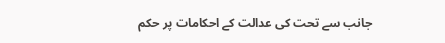جانب سے تحت کی عدالت کے احکامات پر حکم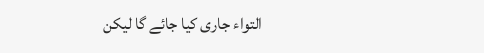التواء جاری کیا جائے گا لیکن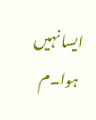ایسا نہیں ہوا۔م